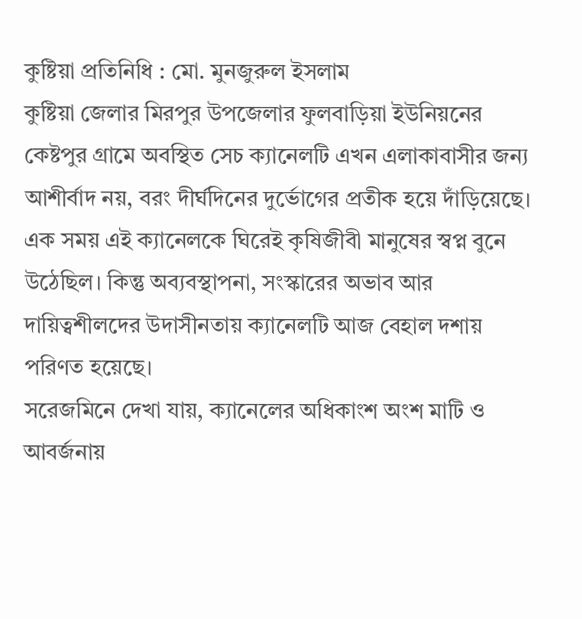কুষ্টিয়া প্রতিনিধি : মো. মুনজুরুল ইসলাম
কুষ্টিয়া জেলার মিরপুর উপজেলার ফুলবাড়িয়া ইউনিয়নের কেষ্টপুর গ্রামে অবস্থিত সেচ ক্যানেলটি এখন এলাকাবাসীর জন্য আশীর্বাদ নয়, বরং দীর্ঘদিনের দুর্ভোগের প্রতীক হয়ে দাঁড়িয়েছে। এক সময় এই ক্যানেলকে ঘিরেই কৃষিজীবী মানুষের স্বপ্ন বুনে উঠেছিল। কিন্তু অব্যবস্থাপনা, সংস্কারের অভাব আর দায়িত্বশীলদের উদাসীনতায় ক্যানেলটি আজ বেহাল দশায় পরিণত হয়েছে।
সরেজমিনে দেখা যায়, ক্যানেলের অধিকাংশ অংশ মাটি ও আবর্জনায়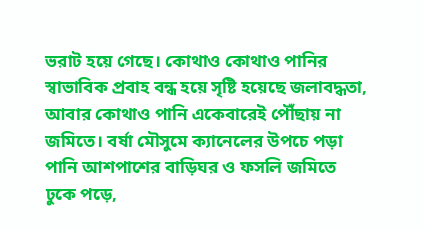ভরাট হয়ে গেছে। কোথাও কোথাও পানির স্বাভাবিক প্রবাহ বন্ধ হয়ে সৃষ্টি হয়েছে জলাবদ্ধতা, আবার কোথাও পানি একেবারেই পৌঁছায় না জমিতে। বর্ষা মৌসুমে ক্যানেলের উপচে পড়া পানি আশপাশের বাড়িঘর ও ফসলি জমিতে ঢুকে পড়ে,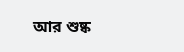আর শুষ্ক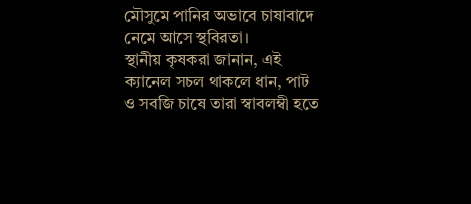মৌসুমে পানির অভাবে চাষাবাদে নেমে আসে স্থবিরতা।
স্থানীয় কৃষকরা জানান, এই ক্যানেল সচল থাকলে ধান, পাট ও সবজি চাষে তারা স্বাবলম্বী হতে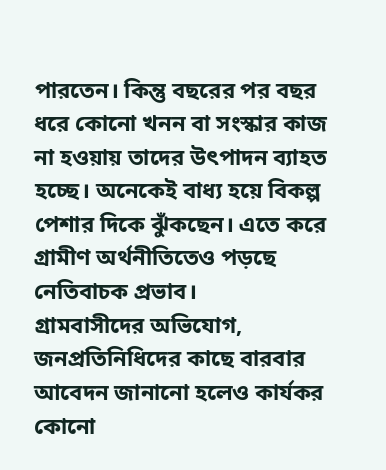পারতেন। কিন্তু বছরের পর বছর ধরে কোনো খনন বা সংস্কার কাজ না হওয়ায় তাদের উৎপাদন ব্যাহত হচ্ছে। অনেকেই বাধ্য হয়ে বিকল্প পেশার দিকে ঝুঁকছেন। এতে করে গ্রামীণ অর্থনীতিতেও পড়ছে নেতিবাচক প্রভাব।
গ্রামবাসীদের অভিযোগ, জনপ্রতিনিধিদের কাছে বারবার আবেদন জানানো হলেও কার্যকর কোনো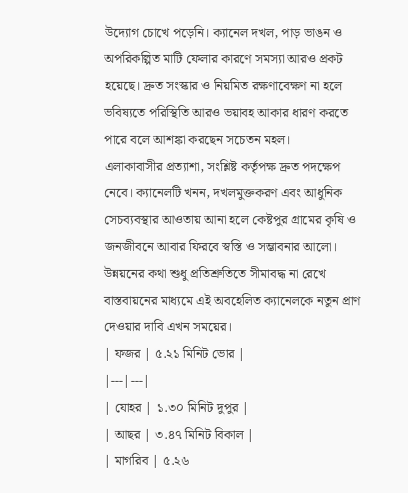উদ্যোগ চোখে পড়েনি। ক্যানেল দখল, পাড় ভাঙন ও অপরিকল্পিত মাটি ফেলার কারণে সমস্যা আরও প্রকট হয়েছে। দ্রুত সংস্কার ও নিয়মিত রক্ষণাবেক্ষণ না হলে ভবিষ্যতে পরিস্থিতি আরও ভয়াবহ আকার ধারণ করতে পারে বলে আশঙ্কা করছেন সচেতন মহল।
এলাকাবাসীর প্রত্যাশা, সংশ্লিষ্ট কর্তৃপক্ষ দ্রুত পদক্ষেপ নেবে। ক্যানেলটি খনন, দখলমুক্তকরণ এবং আধুনিক সেচব্যবস্থার আওতায় আনা হলে কেষ্টপুর গ্রামের কৃষি ও জনজীবনে আবার ফিরবে স্বস্তি ও সম্ভাবনার আলো। উন্নয়নের কথা শুধু প্রতিশ্রুতিতে সীমাবদ্ধ না রেখে বাস্তবায়নের মাধ্যমে এই অবহেলিত ক্যানেলকে নতুন প্রাণ দেওয়ার দাবি এখন সময়ের।
| ফজর | ৫.২১ মিনিট ভোর |
|---|---|
| যোহর | ১.৩০ মিনিট দুপুর |
| আছর | ৩.৪৭ মিনিট বিকাল |
| মাগরিব | ৫.২৬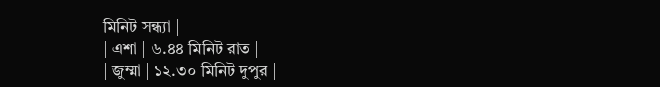মিনিট সন্ধ্যা |
| এশা | ৬.৪৪ মিনিট রাত |
| জুম্মা | ১২.৩০ মিনিট দুপুর |